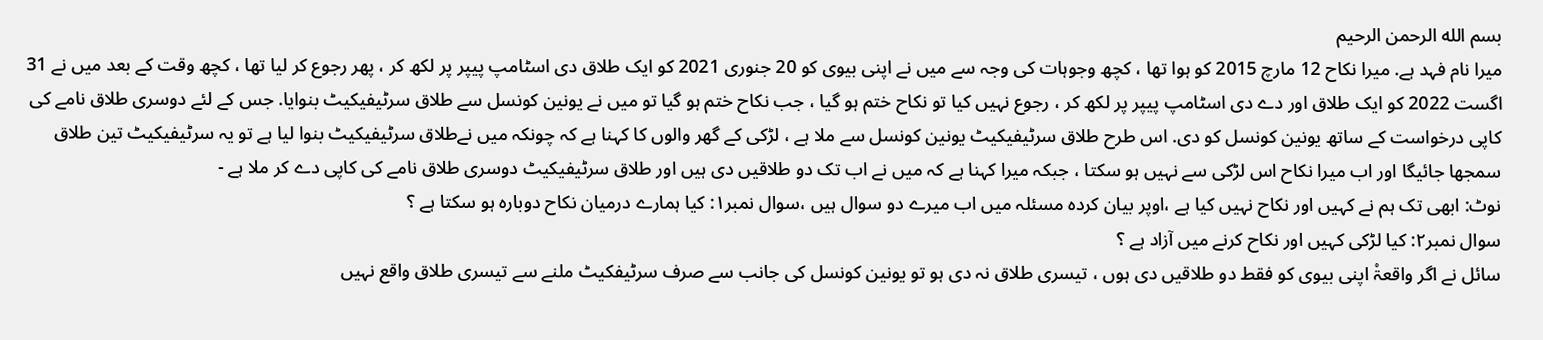بسم الله الرحمن الرحيم
میرا نام فہد ہے. میرا نکاح 12 مارچ 2015 کو ہوا تھا ، کچھ وجوہات کی وجہ سے میں نے اپنی بیوی کو 20 جنوری 2021 کو ایک طلاق دی اسٹامپ پیپر پر لکھ کر ، پھر رجوع کر لیا تھا ، کچھ وقت کے بعد میں نے 31 اگست 2022 کو ایک طلاق اور دے دی اسٹامپ پیپر پر لکھ کر ، رجوع نہیں کیا تو نکاح ختم ہو گیا ، جب نکاح ختم ہو گیا تو میں نے یونین کونسل سے طلاق سرٹیفیکیٹ بنوایا. جس کے لئے دوسری طلاق نامے کی کاپی درخواست کے ساتھ یونین کونسل کو دی. اس طرح طلاق سرٹیفیکیٹ یونین کونسل سے ملا ہے ، لڑکی کے گھر والوں کا کہنا ہے کہ چونکہ میں نےطلاق سرٹیفیکیٹ بنوا لیا ہے تو یہ سرٹیفیکیٹ تین طلاق سمجھا جائیگا اور اب میرا نکاح اس لڑکی سے نہیں ہو سکتا ، جبکہ میرا کہنا ہے کہ میں نے اب تک دو طلاقیں دی ہیں اور طلاق سرٹیفیکیٹ دوسری طلاق نامے کی کاپی دے کر ملا ہے -
نوٹ: ابھی تک ہم نے کہیں اور نکاح نہیں کیا ہے ،اوپر بیان کردہ مسئلہ میں اب میرے دو سوال ہیں ،سوال نمبر۱: کیا ہمارے درمیان نکاح دوبارہ ہو سکتا ہے ؟
سوال نمبر۲: کیا لڑکی کہیں اور نکاح کرنے میں آزاد ہے ؟
سائل نے اگر واقعۃْ اپنی بیوی کو فقط دو طلاقیں دی ہوں ، تیسری طلاق نہ دی ہو تو یونین کونسل کی جانب سے صرف سرٹیفکیٹ ملنے سے تیسری طلاق واقع نہیں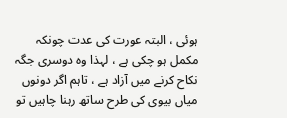ہوئی ، البتہ عورت کی عدت چونکہ مکمل ہو چکی ہے ، لہذا وہ دوسری جگہ نکاح کرنے میں آزاد ہے ، تاہم اگر دونوں میاں بیوی کی طرح ساتھ رہنا چاہیں تو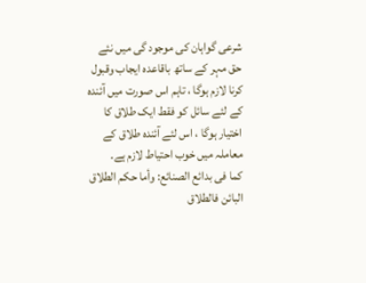شرعی گواہان کی موجود گی میں نئے حق مہر کے ساتھ باقاعدہ ایجاب وقبول کرنا لازم ہوگا ، تاہم اس صورت میں آئندہ کے لئے سائل کو فقط ایک طلاق کا اختیار ہوگا ، اس لئے آئندہ طلاق کے معاملہ میں خوب احتیاط لازم ہے۔
کما فی بدائع الصنائع: وأما حكم الطلاق البائن فالطلاق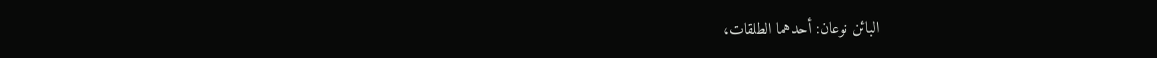البائن نوعان: أحدهما الطلقات،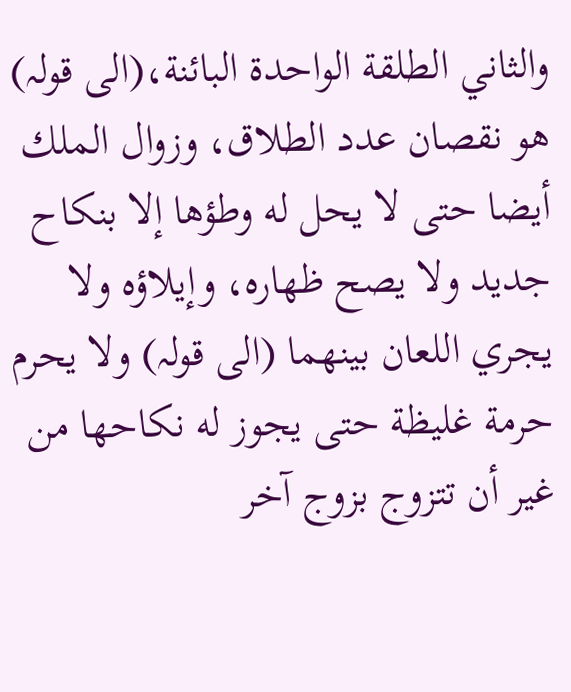والثاني الطلقة الواحدة البائنة،(الی قولہ) هو نقصان عدد الطلاق، وزوال الملك أيضا حتى لا يحل له وطؤها إلا بنكاح جديد ولا يصح ظهاره، وإيلاؤه ولا يجري اللعان بينهما (الی قولہ) ولا يحرم حرمة غليظة حتى يجوز له نكاحها من غير أن تتزوج بزوج آخر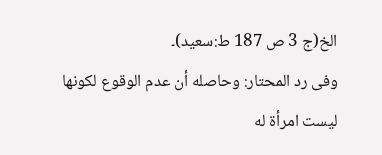الخ(ج 3 ص 187 ط:سعید)۔
وفی رد المحتار: وحاصله أن عدم الوقوع لكونها ليست امرأة له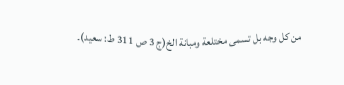من كل وجه بل تسمى مختلعة ومبانة الخ(ج 3 ص 311 ط: سعید)۔